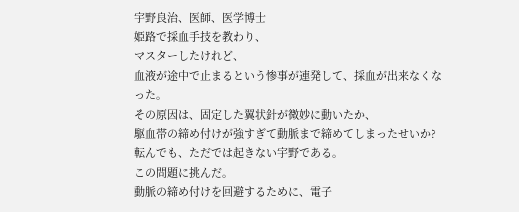宇野良治、医師、医学博士
姫路で採血手技を教わり、
マスターしたけれど、
血液が途中で止まるという惨事が連発して、採血が出来なくなった。
その原因は、固定した翼状針が微妙に動いたか、
駆血帯の締め付けが強すぎて動脈まで締めてしまったせいか?
転んでも、ただでは起きない宇野である。
この問題に挑んだ。
動脈の締め付けを回避するために、電子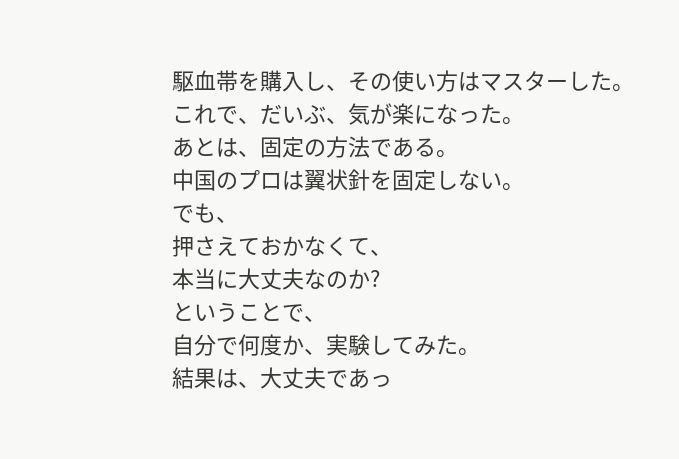駆血帯を購入し、その使い方はマスターした。
これで、だいぶ、気が楽になった。
あとは、固定の方法である。
中国のプロは翼状針を固定しない。
でも、
押さえておかなくて、
本当に大丈夫なのか?
ということで、
自分で何度か、実験してみた。
結果は、大丈夫であっ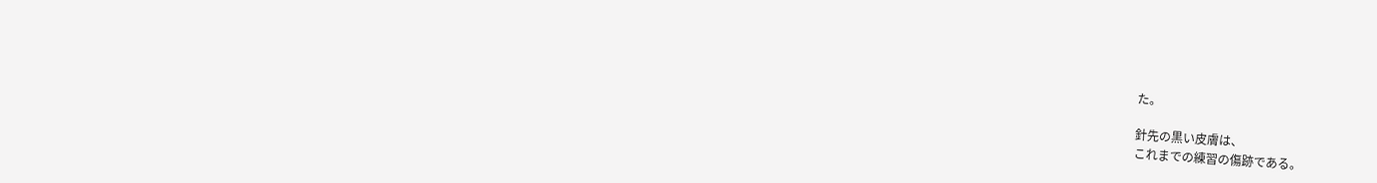た。

針先の黒い皮膚は、
これまでの練習の傷跡である。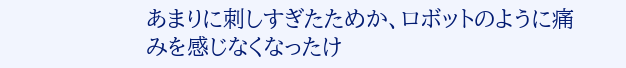あまりに刺しすぎたためか、ロボットのように痛みを感じなくなったけ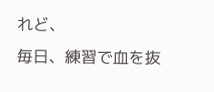れど、
毎日、練習で血を抜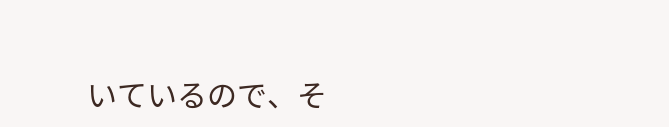いているので、そ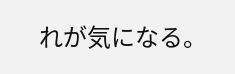れが気になる。